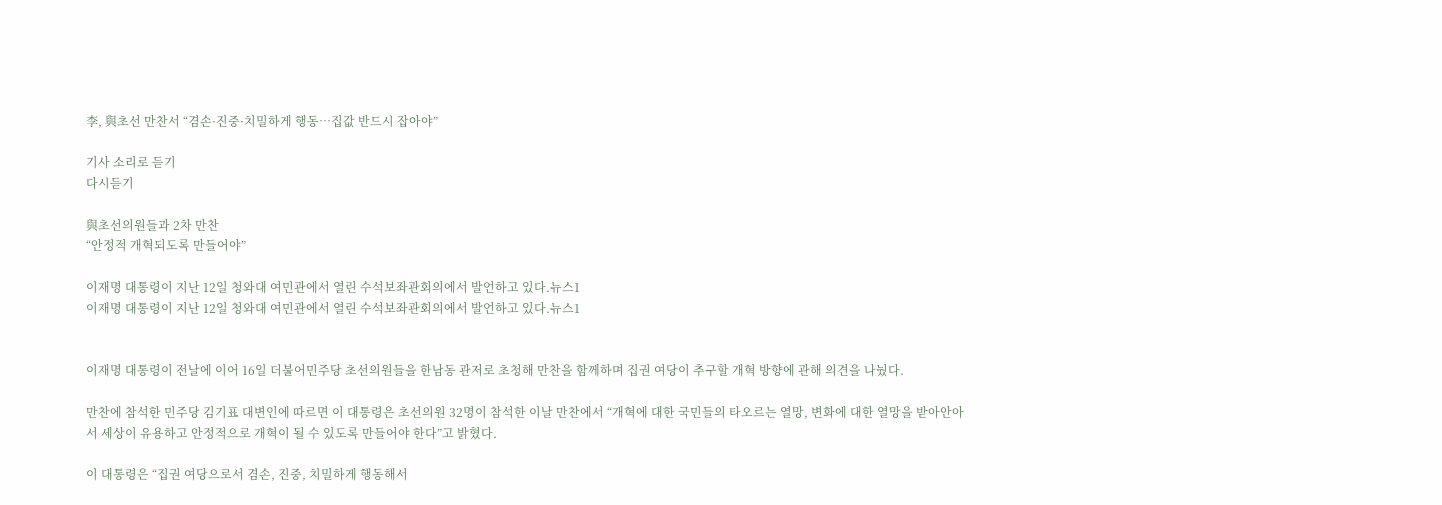李, 與초선 만찬서 “겸손·진중·치밀하게 행동…집값 반드시 잡아야”

기사 소리로 듣기
다시듣기

與초선의원들과 2차 만찬
“안정적 개혁되도록 만들어야”

이재명 대통령이 지난 12일 청와대 여민관에서 열린 수석보좌관회의에서 발언하고 있다.뉴스1
이재명 대통령이 지난 12일 청와대 여민관에서 열린 수석보좌관회의에서 발언하고 있다.뉴스1


이재명 대통령이 전날에 이어 16일 더불어민주당 초선의원들을 한남동 관저로 초청해 만찬을 함께하며 집권 여당이 추구할 개혁 방향에 관해 의견을 나눴다.

만찬에 참석한 민주당 김기표 대변인에 따르면 이 대통령은 초선의원 32명이 참석한 이날 만찬에서 “개혁에 대한 국민들의 타오르는 열망, 변화에 대한 열망을 받아안아서 세상이 유용하고 안정적으로 개혁이 될 수 있도록 만들어야 한다”고 밝혔다.

이 대통령은 “집권 여당으로서 겸손, 진중, 치밀하게 행동해서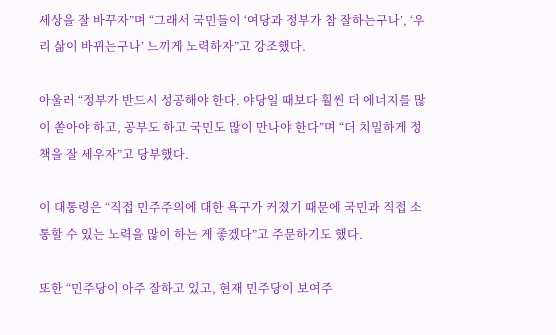세상을 잘 바꾸자”며 “그래서 국민들이 ‘여당과 정부가 참 잘하는구나’, ‘우리 삶이 바뀌는구나’ 느끼게 노력하자”고 강조했다.

아울러 “정부가 반드시 성공해야 한다. 야당일 때보다 훨씬 더 에너지를 많이 쏟아야 하고, 공부도 하고 국민도 많이 만나야 한다”며 “더 치밀하게 정책을 잘 세우자”고 당부했다.

이 대통령은 “직접 민주주의에 대한 욕구가 커졌기 때문에 국민과 직접 소통할 수 있는 노력을 많이 하는 게 좋겠다”고 주문하기도 했다.

또한 “민주당이 아주 잘하고 있고, 현재 민주당이 보여주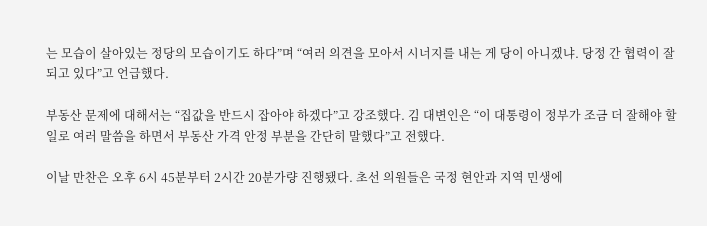는 모습이 살아있는 정당의 모습이기도 하다”며 “여러 의견을 모아서 시너지를 내는 게 당이 아니겠냐. 당정 간 협력이 잘되고 있다”고 언급했다.

부동산 문제에 대해서는 “집값을 반드시 잡아야 하겠다”고 강조했다. 김 대변인은 “이 대통령이 정부가 조금 더 잘해야 할 일로 여러 말씀을 하면서 부동산 가격 안정 부분을 간단히 말했다”고 전했다.

이날 만찬은 오후 6시 45분부터 2시간 20분가량 진행됐다. 초선 의원들은 국정 현안과 지역 민생에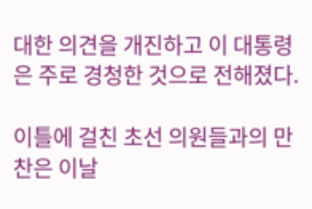대한 의견을 개진하고 이 대통령은 주로 경청한 것으로 전해졌다.

이틀에 걸친 초선 의원들과의 만찬은 이날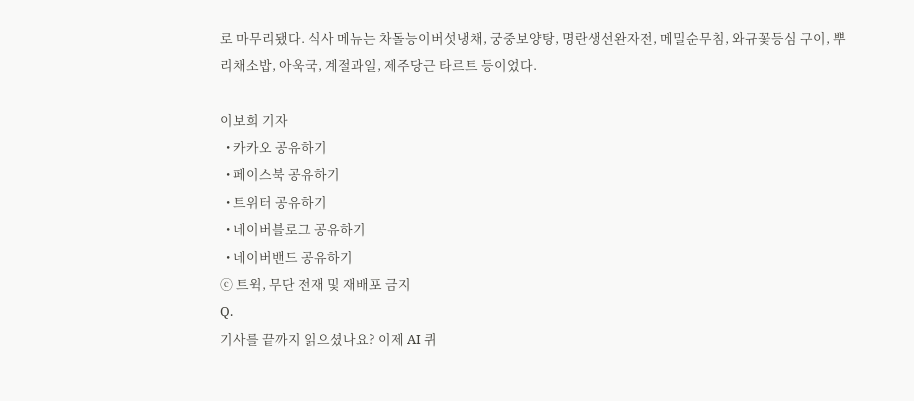로 마무리됐다. 식사 메뉴는 차돌능이버섯냉채, 궁중보양탕, 명란생선완자전, 메밀순무침, 와규꽃등심 구이, 뿌리채소밥, 아욱국, 계절과일, 제주당근 타르트 등이었다.

이보희 기자
  • 카카오 공유하기
  • 페이스북 공유하기
  • 트위터 공유하기
  • 네이버블로그 공유하기
  • 네이버밴드 공유하기
ⓒ 트윅, 무단 전재 및 재배포 금지
Q.
기사를 끝까지 읽으셨나요? 이제 AI 퀴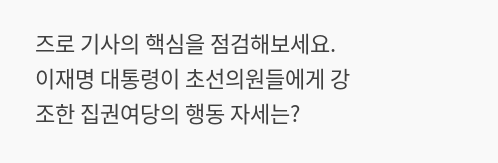즈로 기사의 핵심을 점검해보세요.
이재명 대통령이 초선의원들에게 강조한 집권여당의 행동 자세는?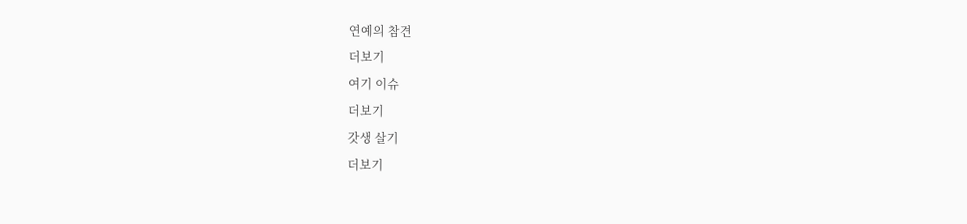연예의 참견
더보기
여기 이슈
더보기
갓생 살기
더보기